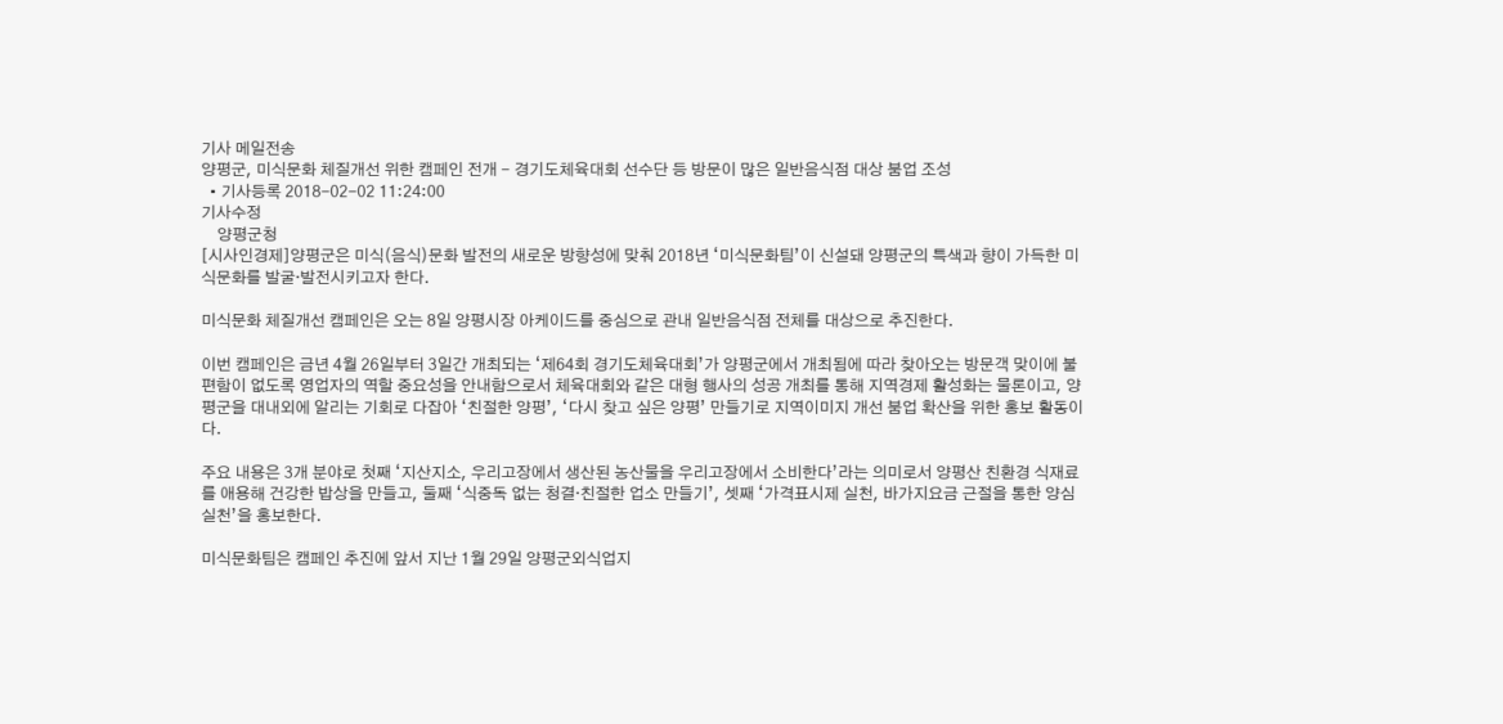기사 메일전송
양평군, 미식문화 체질개선 위한 캠페인 전개 - 경기도체육대회 선수단 등 방문이 많은 일반음식점 대상 붐업 조성
  • 기사등록 2018-02-02 11:24:00
기사수정
    양평군청
[시사인경제]양평군은 미식(음식)문화 발전의 새로운 방향성에 맞춰 2018년 ‘미식문화팀’이 신설돼 양평군의 특색과 향이 가득한 미식문화를 발굴·발전시키고자 한다.

미식문화 체질개선 캠페인은 오는 8일 양평시장 아케이드를 중심으로 관내 일반음식점 전체를 대상으로 추진한다.

이번 캠페인은 금년 4월 26일부터 3일간 개최되는 ‘제64회 경기도체육대회’가 양평군에서 개최됨에 따라 찾아오는 방문객 맞이에 불편함이 없도록 영업자의 역할 중요성을 안내함으로서 체육대회와 같은 대형 행사의 성공 개최를 통해 지역경제 활성화는 물론이고, 양평군을 대내외에 알리는 기회로 다잡아 ‘친절한 양평’, ‘다시 찾고 싶은 양평’ 만들기로 지역이미지 개선 붐업 확산을 위한 홍보 활동이다.

주요 내용은 3개 분야로 첫째 ‘지산지소, 우리고장에서 생산된 농산물을 우리고장에서 소비한다’라는 의미로서 양평산 친환경 식재료를 애용해 건강한 밥상을 만들고, 둘째 ‘식중독 없는 청결·친절한 업소 만들기’, 셋째 ‘가격표시제 실천, 바가지요금 근절을 통한 양심실천’을 홍보한다.

미식문화팀은 캠페인 추진에 앞서 지난 1월 29일 양평군외식업지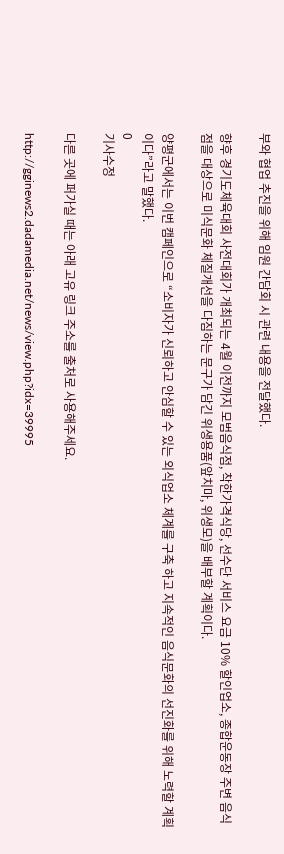부와 협업 추진을 위해 임원 간담회 시 관련 내용을 전달했다.

향후 경기도체육대회 사전대회가 개최되는 4월 이전까지 모범음식점, 착한가격식당, 선수단 서비스 요금 10% 할인업소, 종합운동장 주변 음식점을 대상으로 미식문화 체질개선을 다짐하는 문구가 담긴 위생용품(앞치마, 위생모)을 배부할 계획이다.

양평군에서는 이번 캠페인으로 “소비자가 신뢰하고 안심할 수 있는 외식업소 체계를 구축 하고 지속적인 음식문화의 선진화를 위해 노력할 계획이다”라고 말했다.
0
기사수정

다른 곳에 퍼가실 때는 아래 고유 링크 주소를 출처로 사용해주세요.

http://gginews2.dadamedia.net/news/view.php?idx=39995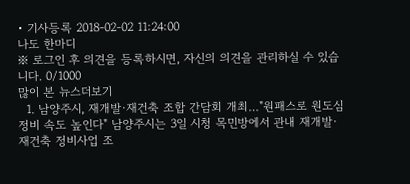• 기사등록 2018-02-02 11:24:00
나도 한마디
※ 로그인 후 의견을 등록하시면, 자신의 의견을 관리하실 수 있습니다. 0/1000
많이 본 뉴스더보기
  1. 남양주시, 재개발·재건축 조합 간담회 개최…"원패스로 원도심 정비 속도 높인다" 남양주시는 3일 시청 목민방에서 관내 재개발·재건축 정비사업 조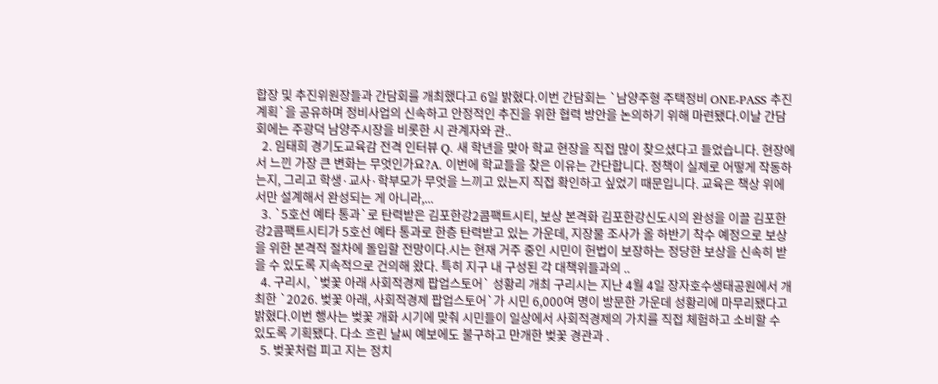합장 및 추진위원장들과 간담회를 개최했다고 6일 밝혔다.이번 간담회는 `남양주형 주택정비 ONE-PASS 추진계획`을 공유하며 정비사업의 신속하고 안정적인 추진을 위한 협력 방안을 논의하기 위해 마련됐다.이날 간담회에는 주광덕 남양주시장을 비롯한 시 관계자와 관..
  2. 임태희 경기도교육감 전격 인터뷰 Q. 새 학년을 맞아 학교 현장을 직접 많이 찾으셨다고 들었습니다. 현장에서 느낀 가장 큰 변화는 무엇인가요?A. 이번에 학교들을 찾은 이유는 간단합니다. 정책이 실제로 어떻게 작동하는지, 그리고 학생·교사·학부모가 무엇을 느끼고 있는지 직접 확인하고 싶었기 때문입니다. 교육은 책상 위에서만 설계해서 완성되는 게 아니라,...
  3. `5호선 예타 통과`로 탄력받은 김포한강2콤팩트시티, 보상 본격화 김포한강신도시의 완성을 이끌 김포한강2콤팩트시티가 5호선 예타 통과로 한층 탄력받고 있는 가운데, 지장물 조사가 올 하반기 착수 예정으로 보상을 위한 본격적 절차에 돌입할 전망이다.시는 현재 거주 중인 시민이 헌법이 보장하는 정당한 보상을 신속히 받을 수 있도록 지속적으로 건의해 왔다. 특히 지구 내 구성된 각 대책위들과의 ..
  4. 구리시, `벚꽃 아래 사회적경제 팝업스토어` 성황리 개최 구리시는 지난 4월 4일 장자호수생태공원에서 개최한 `2026. 벚꽃 아래, 사회적경제 팝업스토어`가 시민 6,000여 명이 방문한 가운데 성황리에 마무리됐다고 밝혔다.이번 행사는 벚꽃 개화 시기에 맞춰 시민들이 일상에서 사회적경제의 가치를 직접 체험하고 소비할 수 있도록 기획됐다. 다소 흐린 날씨 예보에도 불구하고 만개한 벚꽃 경관과 .
  5. 벚꽃처럼 피고 지는 정치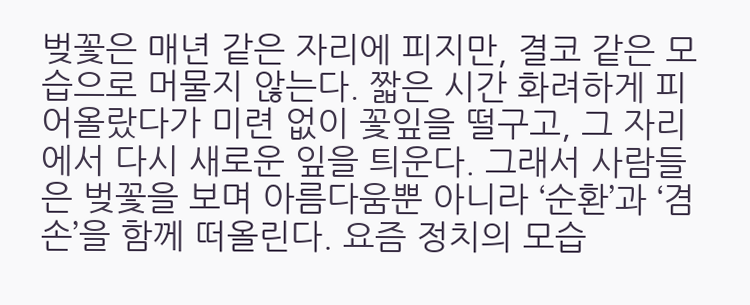벚꽃은 매년 같은 자리에 피지만, 결코 같은 모습으로 머물지 않는다. 짧은 시간 화려하게 피어올랐다가 미련 없이 꽃잎을 떨구고, 그 자리에서 다시 새로운 잎을 틔운다. 그래서 사람들은 벚꽃을 보며 아름다움뿐 아니라 ‘순환’과 ‘겸손’을 함께 떠올린다. 요즘 정치의 모습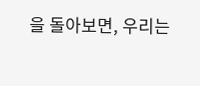을 돌아보면, 우리는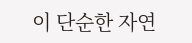이 단순한 자연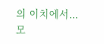의 이치에서...
모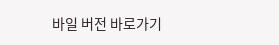바일 버전 바로가기